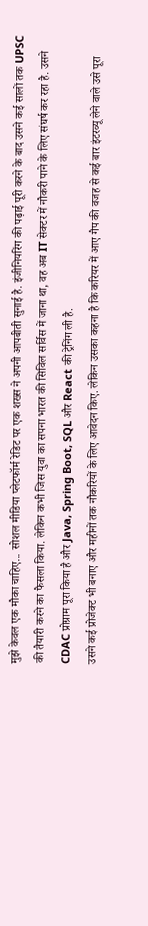मुझे केवल एक मौका चाहिए... सोशल मीडिया प्लेटफॉर्म रेडिट पर एक शख्स ने अपनी आपबीती सुनाई है. इंजीनियरिंग की पढ़ाई पूरी करने के बाद उसने कई सालों तक UPSC की तैयारी करने का फैसला किया. लेकिन कभी जिस युवा का सपना भारत की सिविल सर्विस में जाना था, वह अब IT सेक्टर में नौकरी पाने के लिए संघर्ष कर रहा है. उसने CDAC प्रोग्राम पूरा किया है और Java, Spring Boot, SQL और React की ट्रेनिंग ली है.
उसने कई प्रोजेक्ट भी बनाए और महीनों तक नौकरियों के लिए आवेदन किए. लेकिन उसका कहना है कि करियर में आए गैप की वजह से कई बार इंटरव्यू लेने वाले उसे पूरा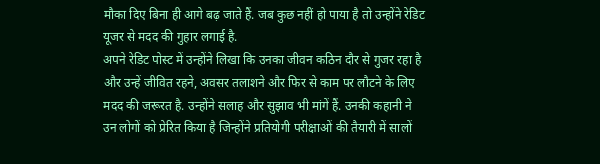मौका दिए बिना ही आगे बढ़ जाते हैं. जब कुछ नहीं हो पाया है तो उन्होंने रेडिट यूजर से मदद की गुहार लगाई है.
अपने रेडिट पोस्ट में उन्होंने लिखा कि उनका जीवन कठिन दौर से गुजर रहा है और उन्हें जीवित रहने, अवसर तलाशने और फिर से काम पर लौटने के लिए मदद की जरूरत है. उन्होंने सलाह और सुझाव भी मांगें हैं. उनकी कहानी ने उन लोगों को प्रेरित किया है जिन्होंने प्रतियोगी परीक्षाओं की तैयारी में सालों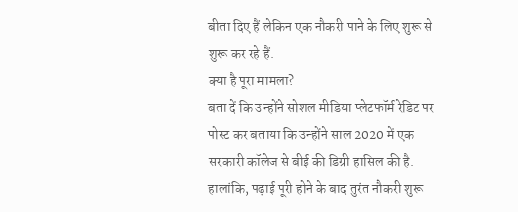बीता दिए हैं लेकिन एक नौकरी पाने के लिए शुरू से शुरू कर रहे हैं.
क्या है पूरा मामला?
बता दें कि उन्होंने सोशल मीडिया प्लेटफॉर्म रेडिट पर पोस्ट कर बताया कि उन्होंने साल 2020 में एक सरकारी कॉलेज से बीई की डिग्री हासिल की है. हालांकि, पढ़ाई पूरी होने के बाद तुरंत नौकरी शुरू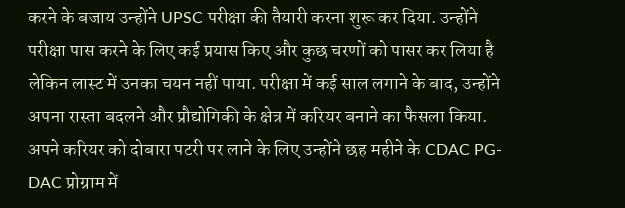करने के बजाय उन्होंने UPSC परीक्षा की तैयारी करना शुरू कर दिया. उन्होंने परीक्षा पास करने के लिए कई प्रयास किए और कुछ चरणों को पासर कर लिया है लेकिन लास्ट में उनका चयन नहीं पाया. परीक्षा में कई साल लगाने के बाद, उन्होंने अपना रास्ता बदलने और प्रौद्योगिकी के क्षेत्र में करियर बनाने का फैसला किया.
अपने करियर को दोबारा पटरी पर लाने के लिए उन्होंने छह महीने के CDAC PG-DAC प्रोग्राम में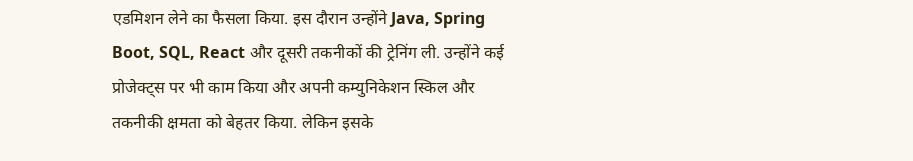एडमिशन लेने का फैसला किया. इस दौरान उन्होंने Java, Spring Boot, SQL, React और दूसरी तकनीकों की ट्रेनिंग ली. उन्होंने कई प्रोजेक्ट्स पर भी काम किया और अपनी कम्युनिकेशन स्किल और तकनीकी क्षमता को बेहतर किया. लेकिन इसके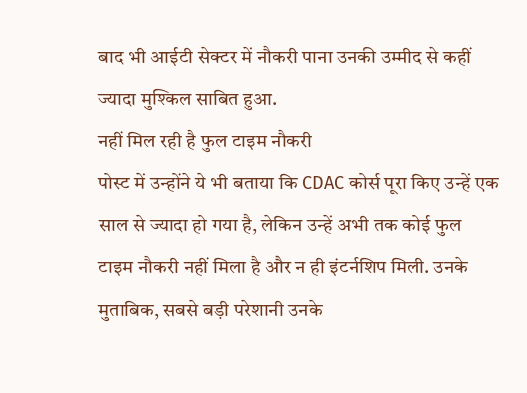बाद भी आईटी सेक्टर में नौकरी पाना उनकी उम्मीद से कहीं ज्यादा मुश्किल साबित हुआ.
नहीं मिल रही है फुल टाइम नौकरी
पोस्ट में उन्होंने ये भी बताया कि CDAC कोर्स पूरा किए उन्हें एक साल से ज्यादा हो गया है, लेकिन उन्हें अभी तक कोई फुल टाइम नौकरी नहीं मिला है और न ही इंटर्नशिप मिली. उनके मुताबिक, सबसे बड़ी परेशानी उनके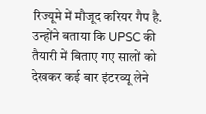रिज्यूमे में मौजूद करियर गैप है. उन्होंने बताया कि UPSC की तैयारी में बिताए गए सालों को देखकर कई बार इंटरव्यू लेने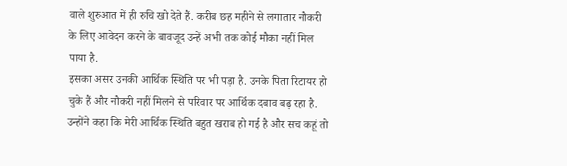वाले शुरुआत में ही रुचि खो देते हैं. करीब छह महीने से लगातार नौकरी के लिए आवेदन करने के बावजूद उन्हें अभी तक कोई मौका नहीं मिल पाया है.
इसका असर उनकी आर्थिक स्थिति पर भी पड़ा है. उनके पिता रिटायर हो चुके हैं और नौकरी नहीं मिलने से परिवार पर आर्थिक दबाव बढ़ रहा है. उन्होंने कहा कि मेरी आर्थिक स्थिति बहुत खराब हो गई है और सच कहूं तो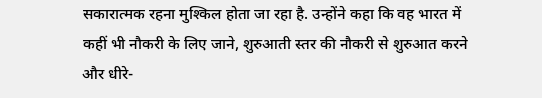सकारात्मक रहना मुश्किल होता जा रहा है. उन्होंने कहा कि वह भारत में कहीं भी नौकरी के लिए जाने, शुरुआती स्तर की नौकरी से शुरुआत करने और धीरे-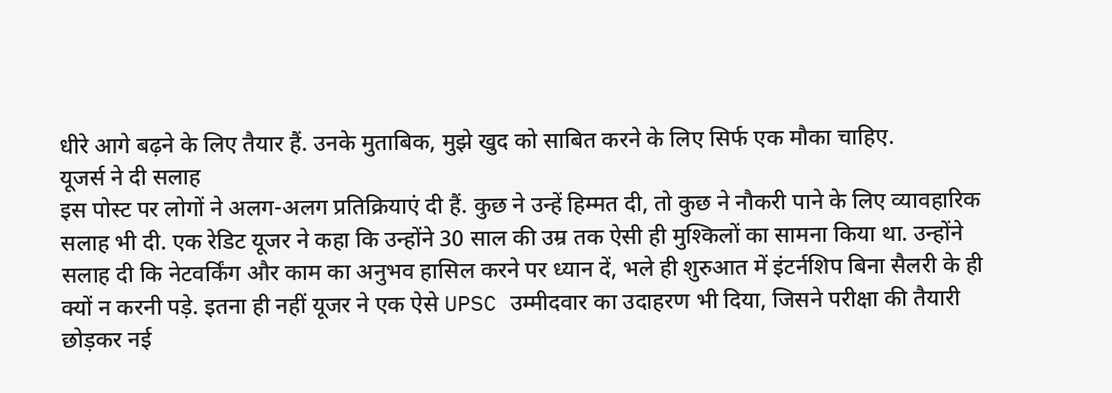धीरे आगे बढ़ने के लिए तैयार हैं. उनके मुताबिक, मुझे खुद को साबित करने के लिए सिर्फ एक मौका चाहिए.
यूजर्स ने दी सलाह
इस पोस्ट पर लोगों ने अलग-अलग प्रतिक्रियाएं दी हैं. कुछ ने उन्हें हिम्मत दी, तो कुछ ने नौकरी पाने के लिए व्यावहारिक सलाह भी दी. एक रेडिट यूजर ने कहा कि उन्होंने 30 साल की उम्र तक ऐसी ही मुश्किलों का सामना किया था. उन्होंने सलाह दी कि नेटवर्किंग और काम का अनुभव हासिल करने पर ध्यान दें, भले ही शुरुआत में इंटर्नशिप बिना सैलरी के ही क्यों न करनी पड़े. इतना ही नहीं यूजर ने एक ऐसे UPSC उम्मीदवार का उदाहरण भी दिया, जिसने परीक्षा की तैयारी छोड़कर नई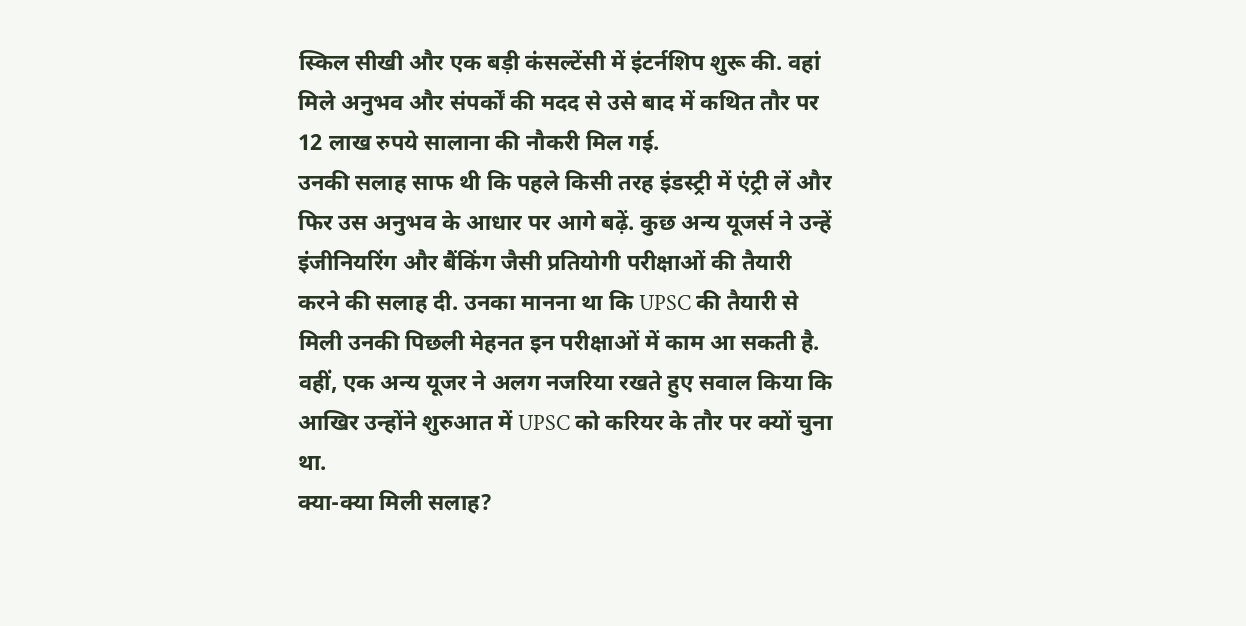स्किल सीखी और एक बड़ी कंसल्टेंसी में इंटर्नशिप शुरू की. वहां मिले अनुभव और संपर्कों की मदद से उसे बाद में कथित तौर पर 12 लाख रुपये सालाना की नौकरी मिल गई.
उनकी सलाह साफ थी कि पहले किसी तरह इंडस्ट्री में एंट्री लें और फिर उस अनुभव के आधार पर आगे बढ़ें. कुछ अन्य यूजर्स ने उन्हें इंजीनियरिंग और बैंकिंग जैसी प्रतियोगी परीक्षाओं की तैयारी करने की सलाह दी. उनका मानना था कि UPSC की तैयारी से मिली उनकी पिछली मेहनत इन परीक्षाओं में काम आ सकती है. वहीं, एक अन्य यूजर ने अलग नजरिया रखते हुए सवाल किया कि आखिर उन्होंने शुरुआत में UPSC को करियर के तौर पर क्यों चुना था.
क्या-क्या मिली सलाह?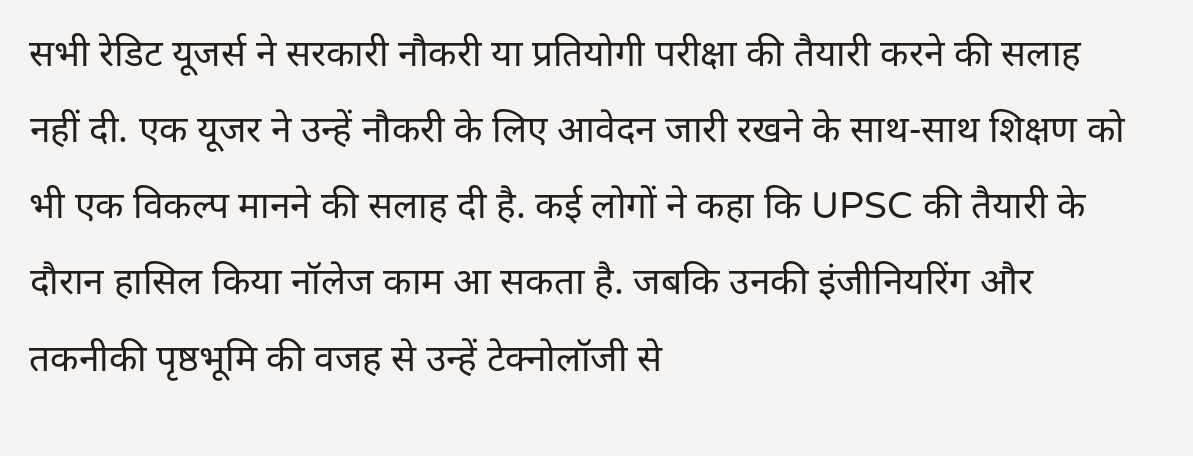सभी रेडिट यूजर्स ने सरकारी नौकरी या प्रतियोगी परीक्षा की तैयारी करने की सलाह नहीं दी. एक यूजर ने उन्हें नौकरी के लिए आवेदन जारी रखने के साथ-साथ शिक्षण को भी एक विकल्प मानने की सलाह दी है. कई लोगों ने कहा कि UPSC की तैयारी के दौरान हासिल किया नॉलेज काम आ सकता है. जबकि उनकी इंजीनियरिंग और तकनीकी पृष्ठभूमि की वजह से उन्हें टेक्नोलॉजी से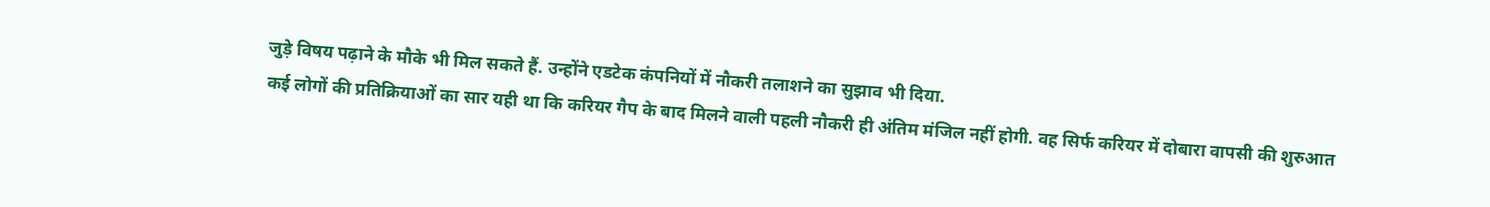जुड़े विषय पढ़ाने के मौके भी मिल सकते हैं. उन्होंने एडटेक कंपनियों में नौकरी तलाशने का सुझाव भी दिया.
कई लोगों की प्रतिक्रियाओं का सार यही था कि करियर गैप के बाद मिलने वाली पहली नौकरी ही अंतिम मंजिल नहीं होगी. वह सिर्फ करियर में दोबारा वापसी की शुरुआत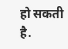हो सकती है.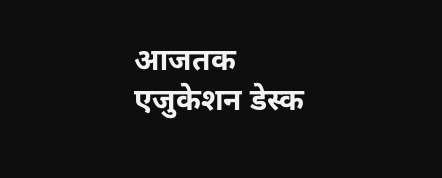आजतक एजुकेशन डेस्क